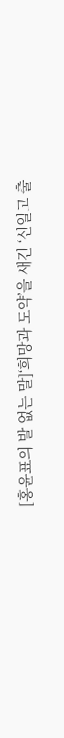[홍윤표의 발 없는 말]‘희망과 도약’을 새긴 ‘신일고 출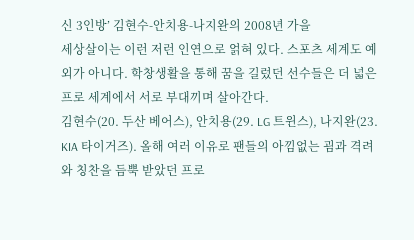신 3인방’ 김현수-안치용-나지완의 2008년 가을
세상살이는 이런 저런 인연으로 얽혀 있다. 스포츠 세계도 예외가 아니다. 학창생활을 통해 꿈을 길렀던 선수들은 더 넓은 프로 세계에서 서로 부대끼며 살아간다.
김현수(20. 두산 베어스), 안치용(29. LG 트윈스), 나지완(23. KIA 타이거즈). 올해 여러 이유로 팬들의 아낌없는 굄과 격려와 칭찬을 듬뿍 받았던 프로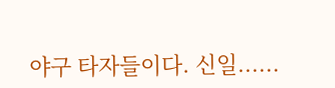야구 타자들이다. 신일......